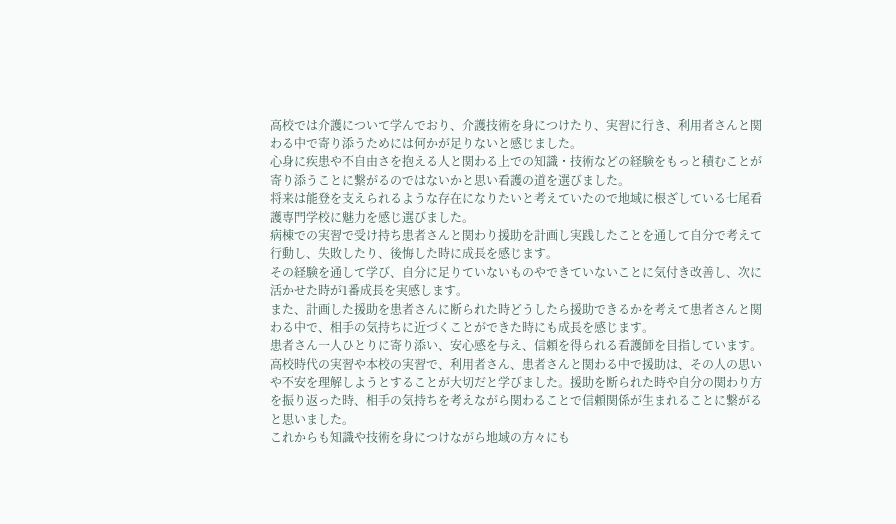高校では介護について学んでおり、介護技術を身につけたり、実習に行き、利用者さんと関わる中で寄り添うためには何かが足りないと感じました。
心身に疾患や不自由さを抱える人と関わる上での知識・技術などの経験をもっと積むことが寄り添うことに繋がるのではないかと思い看護の道を選びました。
将来は能登を支えられるような存在になりたいと考えていたので地域に根ざしている七尾看護専門学校に魅力を感じ選びました。
病棟での実習で受け持ち患者さんと関わり援助を計画し実践したことを通して自分で考えて行動し、失敗したり、後悔した時に成長を感じます。
その経験を通して学び、自分に足りていないものやできていないことに気付き改善し、次に活かせた時が1番成長を実感します。
また、計画した援助を患者さんに断られた時どうしたら援助できるかを考えて患者さんと関わる中で、相手の気持ちに近づくことができた時にも成長を感じます。
患者さん一人ひとりに寄り添い、安心感を与え、信頼を得られる看護師を目指しています。高校時代の実習や本校の実習で、利用者さん、患者さんと関わる中で援助は、その人の思いや不安を理解しようとすることが大切だと学びました。援助を断られた時や自分の関わり方を振り返った時、相手の気持ちを考えながら関わることで信頼関係が生まれることに繋がると思いました。
これからも知識や技術を身につけながら地域の方々にも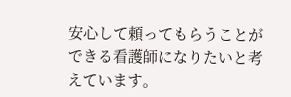安心して頼ってもらうことができる看護師になりたいと考えています。